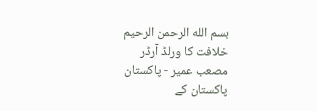بسم الله الرحمن الرحيم
خلافت کا ورلڈ آرڈر
مصعب عمیر - پاکستان
پاکستان کے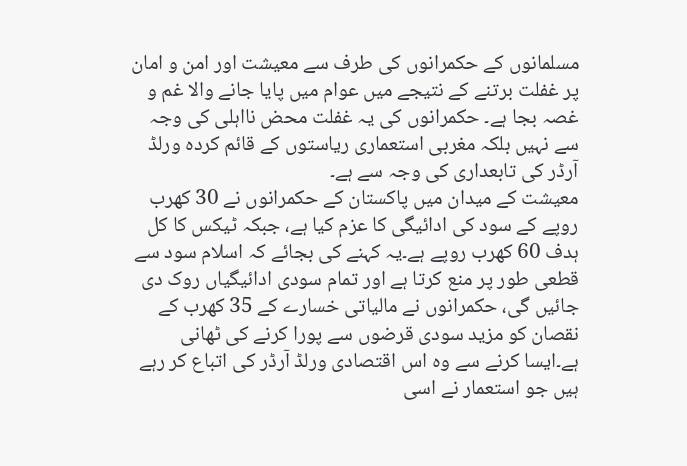مسلمانوں کے حکمرانوں کی طرف سے معیشت اور امن و امان پر غفلت برتنے کے نتیجے میں عوام میں پایا جانے والا غم و غصہ بجا ہے۔ حکمرانوں کی یہ غفلت محض نااہلی کی وجہ سے نہیں بلکہ مغربی استعماری ریاستوں کے قائم کردہ ورلڈ آرڈر کی تابعداری کی وجہ سے ہے۔
معیشت کے میدان میں پاکستان کے حکمرانوں نے 30 کھرب روپے کے سود کی ادائیگی کا عزم کیا ہے، جبکہ ٹیکس کا کل ہدف 60 کھرب روپے ہے۔یہ کہنے کی بجائے کہ اسلام سود سے قطعی طور پر منع کرتا ہے اور تمام سودی ادائیگیاں روک دی جائیں گی، حکمرانوں نے مالیاتی خسارے کے 35 کھرب کے نقصان کو مزید سودی قرضوں سے پورا کرنے کی ٹھانی ہے۔ایسا کرنے سے وہ اس اقتصادی ورلڈ آرڈر کی اتباع کر رہے ہیں جو استعمار نے اسی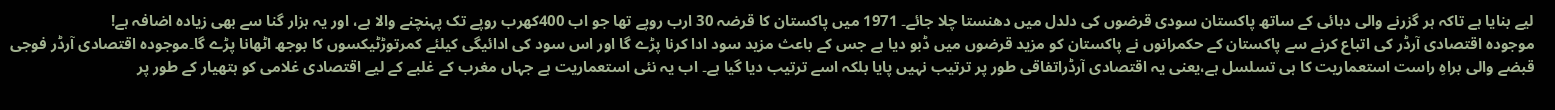لیے بنایا ہے تاکہ ہر گزرنے والی دہائی کے ساتھ پاکستان سودی قرضوں کی دلدل میں دھنستا چلا جائے۔ 1971 میں پاکستان کا قرضہ 30 ارب روپے تھا جو اب 400کھرب روپے تک پہنچنے والا ہے، اور یہ ہزار گنا سے بھی زیادہ اضافہ ہے!
موجودہ اقتصادی آرڈر کی اتباع کرنے سے پاکستان کے حکمرانوں نے پاکستان کو مزید قرضوں میں ڈبو دیا ہے جس کے باعث مزید سود ادا کرنا پڑے گا اور اس سود کی ادائیگی کیلئے کمرتوڑٹیکسوں کا بوجھ اٹھانا پڑے گا۔موجودہ اقتصادی آرڈر فوجی قبضے والی براہِ راست استعماریت کا ہی تسلسل ہے،یعنی یہ اقتصادی آرڈراتفاقی طور پر ترتیب نہیں پایا بلکہ اسے ترتیب دیا گیا ہے۔ اب یہ نئی استعماریت ہے جہاں مغرب کے غلبے کے لیے اقتصادی غلامی کو ہتھیار کے طور پر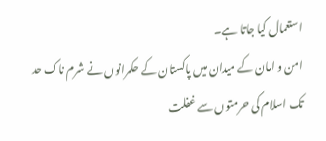استعمال کیا جاتا ہے۔
امن و امان کے میدان میں پاکستان کے حکمرانوں نے شرم ناک حد تک اسلام کی حرمتوں سے غفلت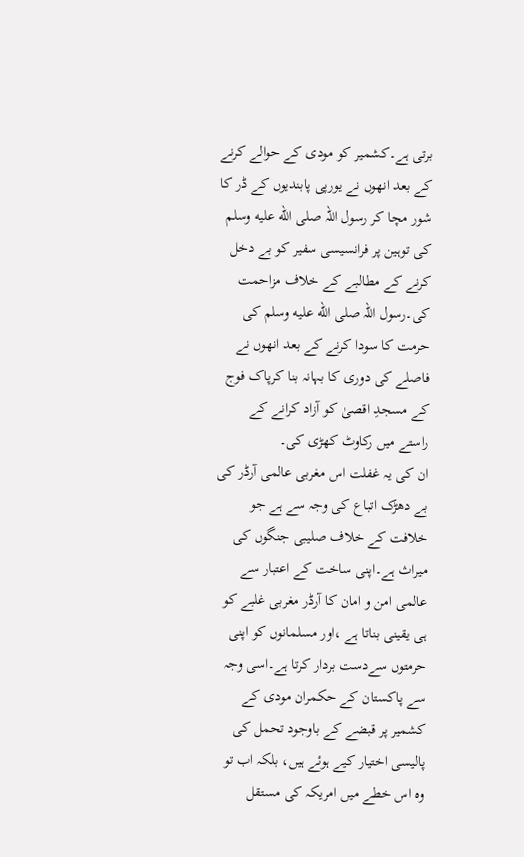برتی ہے۔کشمیر کو مودی کے حوالے کرنے کے بعد انھوں نے یورپی پابندیوں کے ڈر کا شور مچا کر رسول اللہ صلى الله عليه وسلم کی توہین پر فرانسیسی سفیر کو بے دخل کرنے کے مطالبے کے خلاف مزاحمت کی۔رسول اللہ صلى الله عليه وسلم کی حرمت کا سودا کرنے کے بعد انھوں نے فاصلے کی دوری کا بہانہ بنا کرپاک فوج کے مسجدِ اقصیٰ کو آزاد کرانے کے راستے میں رکاوٹ کھڑی کی۔
ان کی یہ غفلت اس مغربی عالمی آرڈر کی بے دھڑک اتباع کی وجہ سے ہے جو خلافت کے خلاف صلیبی جنگوں کی میراث ہے۔اپنی ساخت کے اعتبار سے عالمی امن و امان کا آرڈر مغربی غلبے کو ہی یقینی بناتا ہے ،اور مسلمانوں کو اپنی حرمتوں سےدست بردار کرتا ہے۔اسی وجہ سے پاکستان کے حکمران مودی کے کشمیر پر قبضے کے باوجود تحمل کی پالیسی اختیار کیے ہوئے ہیں، بلکہ اب تو وہ اس خطے میں امریکہ کی مستقل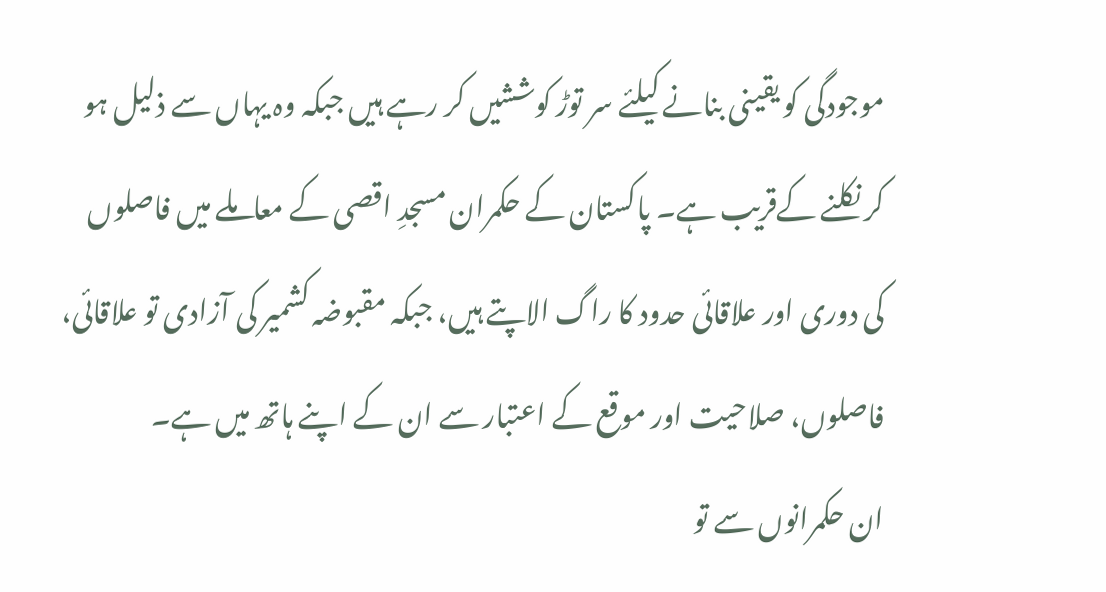موجودگی کو یقینی بنانے کیلئے سر توڑ کوششیں کر رہے ہیں جبکہ وہ یہاں سے ذلیل ہو کر نکلنے کےقریب ہے۔ پاکستان کے حکمران مسجدِ اقصی کے معاملے میں فاصلوں کی دوری اور علاقائی حدود کا راگ الاپتے ہیں، جبکہ مقبوضہ کشمیر کی آزادی تو علاقائی، فاصلوں، صلاحیت اور موقع کے اعتبار سے ان کے اپنے ہاتھ میں ہے۔
ان حکمرانوں سے تو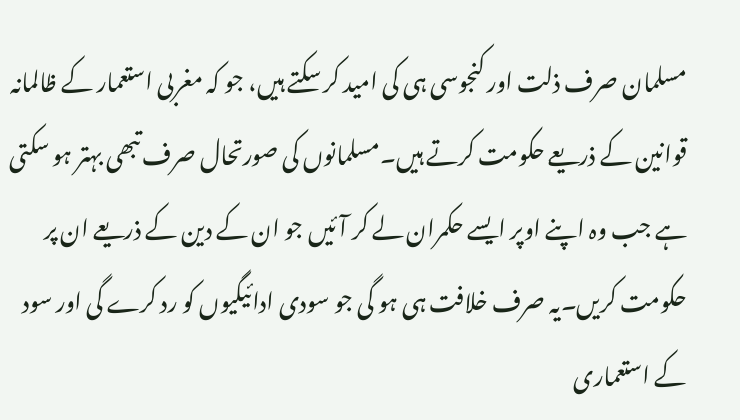مسلمان صرف ذلت اور کنجوسی ہی کی امید کر سکتے ہیں، جو کہ مغربی استعمار کے ظالمانہ قوانین کے ذریعے حکومت کرتے ہیں۔مسلمانوں کی صورتحال صرف تبھی بہتر ہو سکتی ہے جب وہ اپنے اوپر ایسے حکمران لے کر آئیں جو ان کے دین کے ذریعے ان پر حکومت کریں۔یہ صرف خلافت ہی ہو گی جو سودی ادائیگیوں کو رد کرے گی اور سود کے استعماری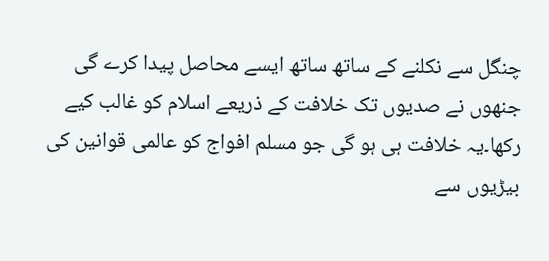چنگل سے نکلنے کے ساتھ ساتھ ایسے محاصل پیدا کرے گی جنھوں نے صدیوں تک خلافت کے ذریعے اسلام کو غالب کیے رکھا۔یہ خلافت ہی ہو گی جو مسلم افواج کو عالمی قوانین کی بیڑیوں سے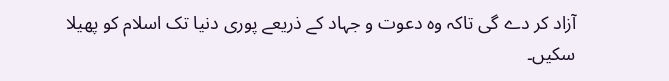آزاد کر دے گی تاکہ وہ دعوت و جہاد کے ذریعے پوری دنیا تک اسلام کو پھیلا سکیں۔